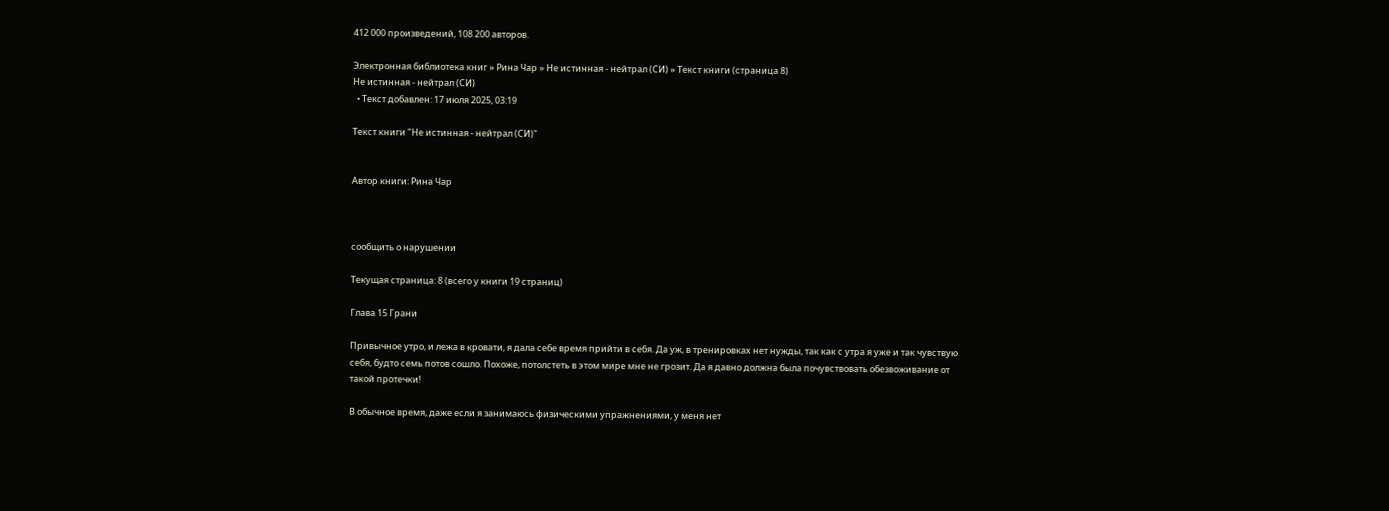412 000 произведений, 108 200 авторов.

Электронная библиотека книг » Рина Чар » Не истинная - нейтрал (СИ) » Текст книги (страница 8)
Не истинная - нейтрал (СИ)
  • Текст добавлен: 17 июля 2025, 03:19

Текст книги "Не истинная - нейтрал (СИ)"


Автор книги: Рина Чар



сообщить о нарушении

Текущая страница: 8 (всего у книги 19 страниц)

Глава 15 Грани

Привычное утро, и лежа в кровати, я дала себе время прийти в себя. Да уж, в тренировках нет нужды, так как с утра я уже и так чувствую себя, будто семь потов сошло. Похоже, потолстеть в этом мире мне не грозит. Да я давно должна была почувствовать обезвоживание от такой протечки!

В обычное время, даже если я занимаюсь физическими упражнениями, у меня нет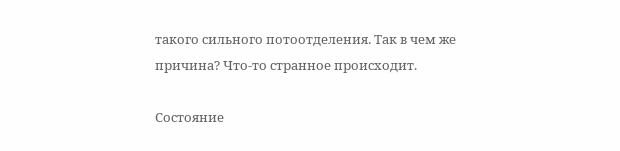такого сильного потоотделения. Так в чем же причина? Что-то странное происходит.

Состояние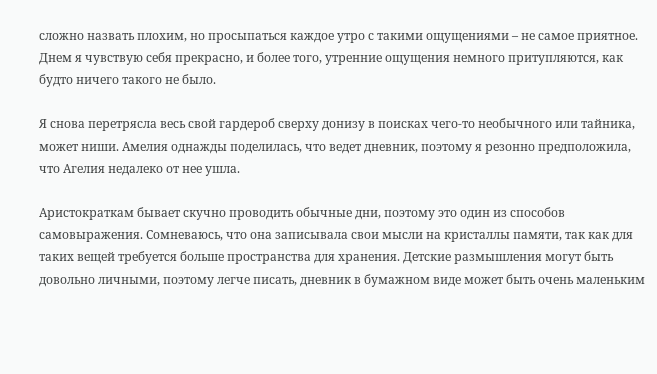сложно назвать плохим, но просыпаться каждое утро с такими ощущениями – не самое приятное. Днем я чувствую себя прекрасно, и более того, утренние ощущения немного притупляются, как будто ничего такого не было.

Я снова перетрясла весь свой гардероб сверху донизу в поисках чего-то необычного или тайника, может ниши. Амелия однажды поделилась, что ведет дневник, поэтому я резонно предположила, что Агелия недалеко от нее ушла.

Аристократкам бывает скучно проводить обычные дни, поэтому это один из способов самовыражения. Сомневаюсь, что она записывала свои мысли на кристаллы памяти, так как для таких вещей требуется больше пространства для хранения. Детские размышления могут быть довольно личными, поэтому легче писать, дневник в бумажном виде может быть очень маленьким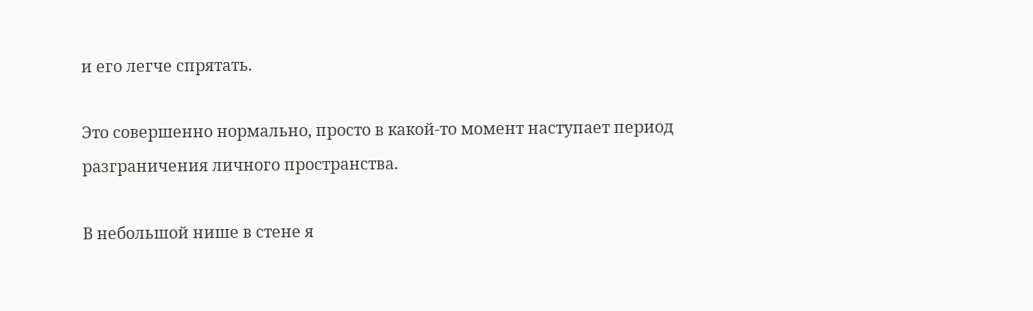и его легче спрятать.

Это совершенно нормально, просто в какой-то момент наступает период разграничения личного пространства.

В небольшой нише в стене я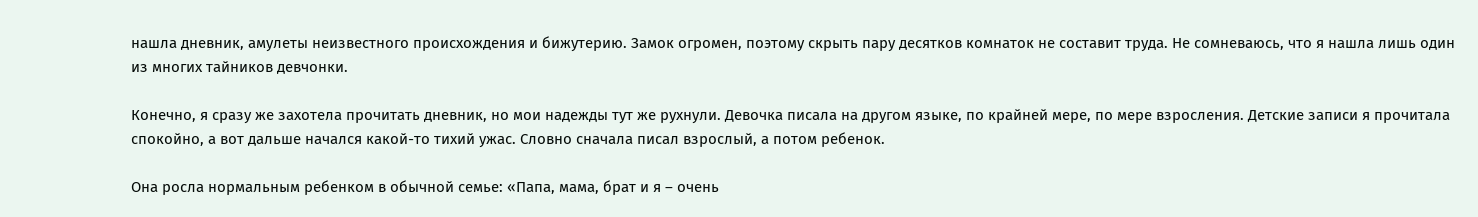нашла дневник, амулеты неизвестного происхождения и бижутерию. Замок огромен, поэтому скрыть пару десятков комнаток не составит труда. Не сомневаюсь, что я нашла лишь один из многих тайников девчонки.

Конечно, я сразу же захотела прочитать дневник, но мои надежды тут же рухнули. Девочка писала на другом языке, по крайней мере, по мере взросления. Детские записи я прочитала спокойно, а вот дальше начался какой-то тихий ужас. Словно сначала писал взрослый, а потом ребенок.

Она росла нормальным ребенком в обычной семье: «Папа, мама, брат и я – очень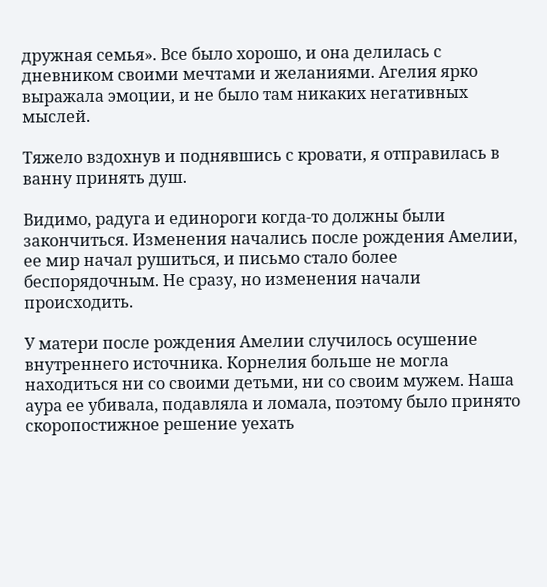дружная семья». Все было хорошо, и она делилась с дневником своими мечтами и желаниями. Агелия ярко выражала эмоции, и не было там никаких негативных мыслей.

Тяжело вздохнув и поднявшись с кровати, я отправилась в ванну принять душ.

Видимо, радуга и единороги когда-то должны были закончиться. Изменения начались после рождения Амелии, ее мир начал рушиться, и письмо стало более беспорядочным. Не сразу, но изменения начали происходить.

У матери после рождения Амелии случилось осушение внутреннего источника. Корнелия больше не могла находиться ни со своими детьми, ни со своим мужем. Наша аура ее убивала, подавляла и ломала, поэтому было принято скоропостижное решение уехать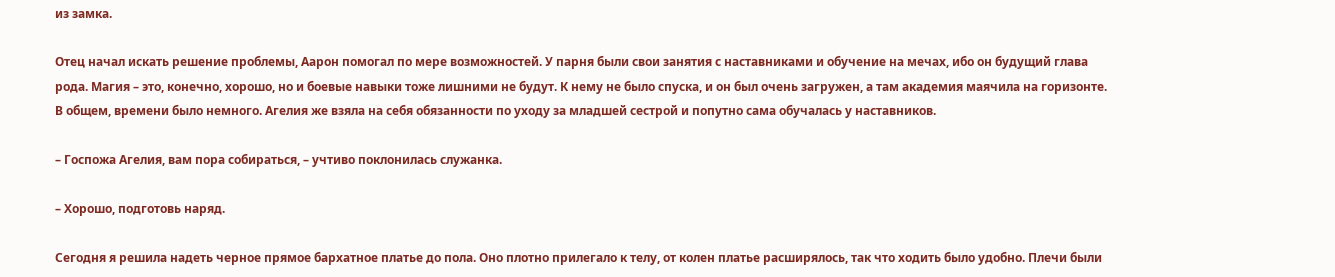из замка.

Отец начал искать решение проблемы, Аарон помогал по мере возможностей. У парня были свои занятия с наставниками и обучение на мечах, ибо он будущий глава рода. Магия – это, конечно, хорошо, но и боевые навыки тоже лишними не будут. К нему не было спуска, и он был очень загружен, а там академия маячила на горизонте. В общем, времени было немного. Агелия же взяла на себя обязанности по уходу за младшей сестрой и попутно сама обучалась у наставников.

– Госпожа Агелия, вам пора собираться, – учтиво поклонилась служанка.

– Хорошо, подготовь наряд.

Сегодня я решила надеть черное прямое бархатное платье до пола. Оно плотно прилегало к телу, от колен платье расширялось, так что ходить было удобно. Плечи были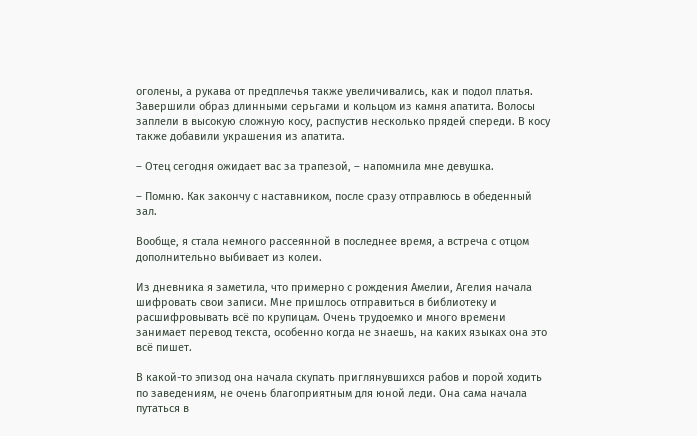оголены, а рукава от предплечья также увеличивались, как и подол платья. Завершили образ длинными серьгами и кольцом из камня апатита. Волосы заплели в высокую сложную косу, распустив несколько прядей спереди. В косу также добавили украшения из апатита.

– Отец сегодня ожидает вас за трапезой, – напомнила мне девушка.

– Помню. Как закончу с наставником, после сразу отправлюсь в обеденный зал.

Вообще, я стала немного рассеянной в последнее время, а встреча с отцом дополнительно выбивает из колеи.

Из дневника я заметила, что примерно с рождения Амелии, Агелия начала шифровать свои записи. Мне пришлось отправиться в библиотеку и расшифровывать всё по крупицам. Очень трудоемко и много времени занимает перевод текста, особенно когда не знаешь, на каких языках она это всё пишет.

В какой-то эпизод она начала скупать приглянувшихся рабов и порой ходить по заведениям, не очень благоприятным для юной леди. Она сама начала путаться в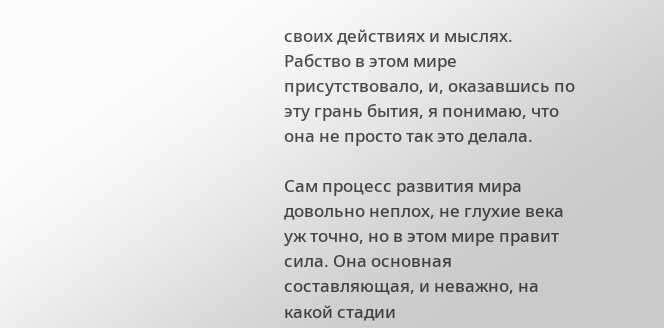своих действиях и мыслях. Рабство в этом мире присутствовало, и, оказавшись по эту грань бытия, я понимаю, что она не просто так это делала.

Сам процесс развития мира довольно неплох, не глухие века уж точно, но в этом мире правит сила. Она основная составляющая, и неважно, на какой стадии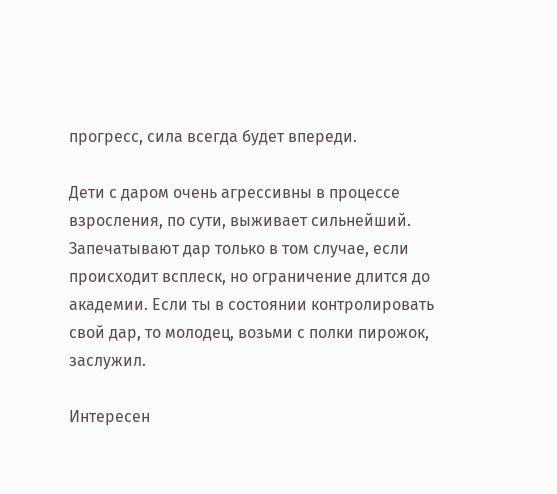прогресс, сила всегда будет впереди.

Дети с даром очень агрессивны в процессе взросления, по сути, выживает сильнейший. Запечатывают дар только в том случае, если происходит всплеск, но ограничение длится до академии. Если ты в состоянии контролировать свой дар, то молодец, возьми с полки пирожок, заслужил.

Интересен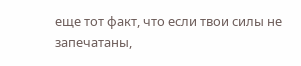еще тот факт, что если твои силы не запечатаны,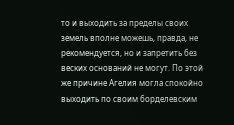то и выходить за пределы своих земель вполне можешь, правда, не рекомендуется, но и запретить без веских оснований не могут. По этой же причине Агелия могла спокойно выходить по своим борделевским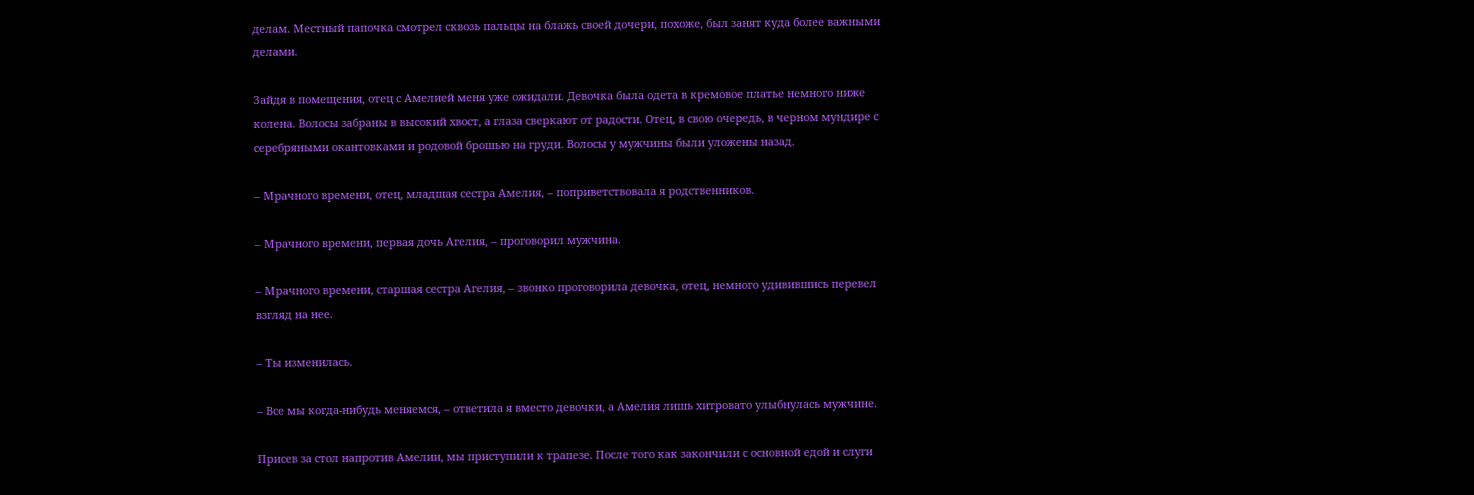делам. Местный папочка смотрел сквозь пальцы на блажь своей дочери, похоже, был занят куда более важными делами.

Зайдя в помещения, отец с Амелией меня уже ожидали. Девочка была одета в кремовое платье немного ниже колена. Волосы забраны в высокий хвост, а глаза сверкают от радости. Отец, в свою очередь, в черном мундире с серебряными окантовками и родовой брошью на груди. Волосы у мужчины были уложены назад.

– Мрачного времени, отец, младшая сестра Амелия, – поприветствовала я родственников.

– Мрачного времени, первая дочь Агелия, – проговорил мужчина.

– Мрачного времени, старшая сестра Агелия, – звонко проговорила девочка, отец, немного удивившись перевел взгляд на нее.

– Ты изменилась.

– Все мы когда-нибудь меняемся, – ответила я вместо девочки, а Амелия лишь хитровато улыбнулась мужчине.

Присев за стол напротив Амелии, мы приступили к трапезе. После того как закончили с основной едой и слуги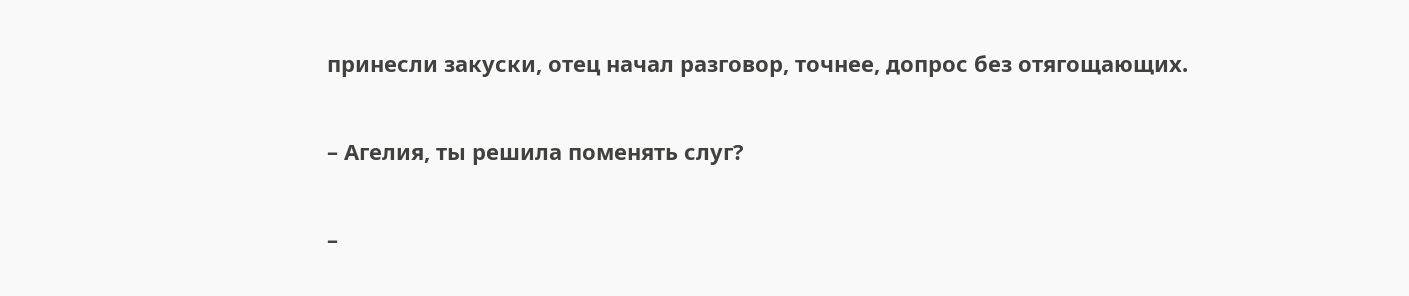принесли закуски, отец начал разговор, точнее, допрос без отягощающих.

– Агелия, ты решила поменять слуг?

–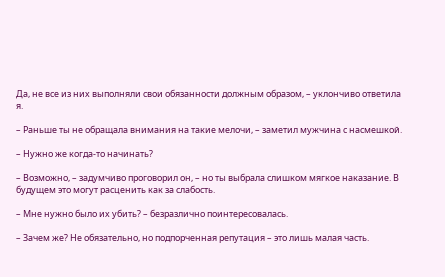Да, не все из них выполняли свои обязанности должным образом, – уклончиво ответила я.

– Раньше ты не обращала внимания на такие мелочи, – заметил мужчина с насмешкой.

– Нужно же когда-то начинать?

– Возможно, – задумчиво проговорил он, – но ты выбрала слишком мягкое наказание. В будущем это могут расценить как за слабость.

– Мне нужно было их убить? – безразлично поинтересовалась.

– Зачем же? Не обязательно, но подпорченная репутация – это лишь малая часть.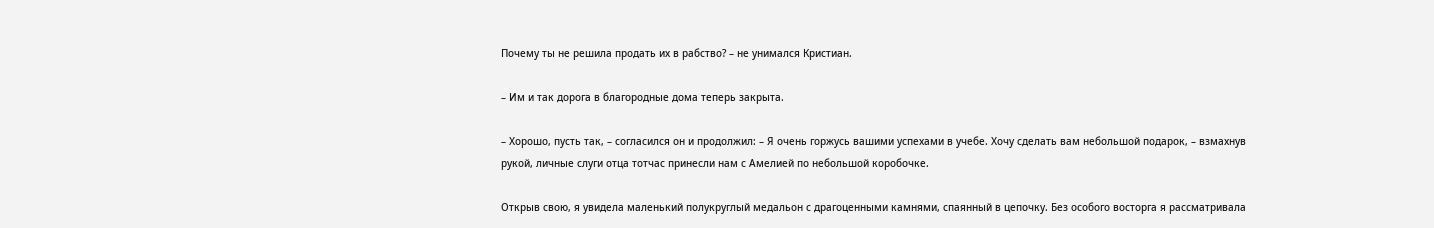Почему ты не решила продать их в рабство? – не унимался Кристиан.

– Им и так дорога в благородные дома теперь закрыта.

– Хорошо, пусть так, – согласился он и продолжил: – Я очень горжусь вашими успехами в учебе. Хочу сделать вам небольшой подарок, – взмахнув рукой, личные слуги отца тотчас принесли нам с Амелией по небольшой коробочке.

Открыв свою, я увидела маленький полукруглый медальон с драгоценными камнями, спаянный в цепочку. Без особого восторга я рассматривала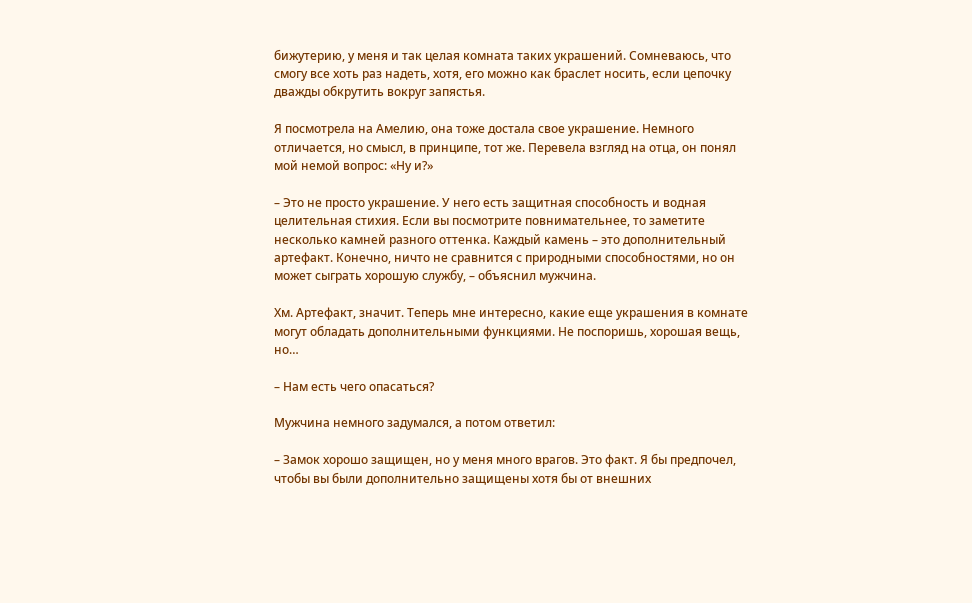бижутерию, у меня и так целая комната таких украшений. Сомневаюсь, что смогу все хоть раз надеть, хотя, его можно как браслет носить, если цепочку дважды обкрутить вокруг запястья.

Я посмотрела на Амелию, она тоже достала свое украшение. Немного отличается, но смысл, в принципе, тот же. Перевела взгляд на отца, он понял мой немой вопрос: «Ну и?»

– Это не просто украшение. У него есть защитная способность и водная целительная стихия. Если вы посмотрите повнимательнее, то заметите несколько камней разного оттенка. Каждый камень – это дополнительный артефакт. Конечно, ничто не сравнится с природными способностями, но он может сыграть хорошую службу, – объяснил мужчина.

Хм. Артефакт, значит. Теперь мне интересно, какие еще украшения в комнате могут обладать дополнительными функциями. Не поспоришь, хорошая вещь, но…

– Нам есть чего опасаться?

Мужчина немного задумался, а потом ответил:

– Замок хорошо защищен, но у меня много врагов. Это факт. Я бы предпочел, чтобы вы были дополнительно защищены хотя бы от внешних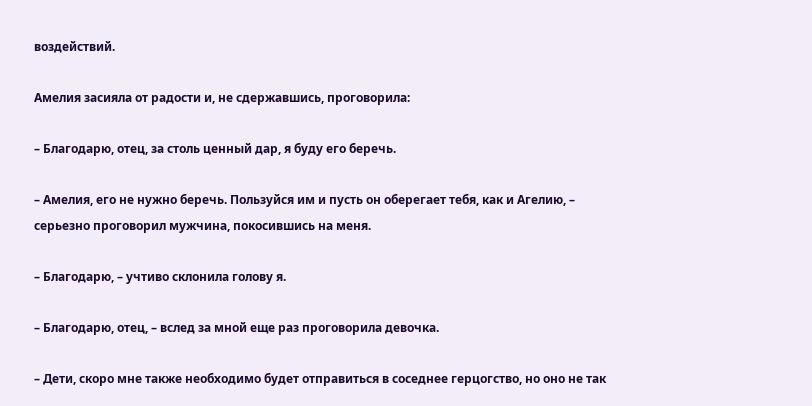воздействий.

Амелия засияла от радости и, не сдержавшись, проговорила:

– Благодарю, отец, за столь ценный дар, я буду его беречь.

– Амелия, его не нужно беречь. Пользуйся им и пусть он оберегает тебя, как и Агелию, – серьезно проговорил мужчина, покосившись на меня.

– Благодарю, – учтиво склонила голову я.

– Благодарю, отец, – вслед за мной еще раз проговорила девочка.

– Дети, скоро мне также необходимо будет отправиться в соседнее герцогство, но оно не так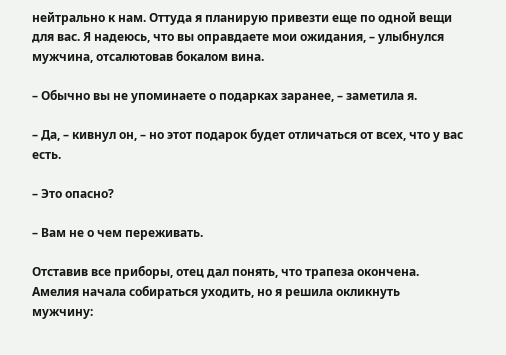нейтрально к нам. Оттуда я планирую привезти еще по одной вещи для вас. Я надеюсь, что вы оправдаете мои ожидания, – улыбнулся мужчина, отсалютовав бокалом вина.

– Обычно вы не упоминаете о подарках заранее, – заметила я.

– Да, – кивнул он, – но этот подарок будет отличаться от всех, что у вас есть.

– Это опасно?

– Вам не о чем переживать.

Отставив все приборы, отец дал понять, что трапеза окончена. Амелия начала собираться уходить, но я решила окликнуть мужчину: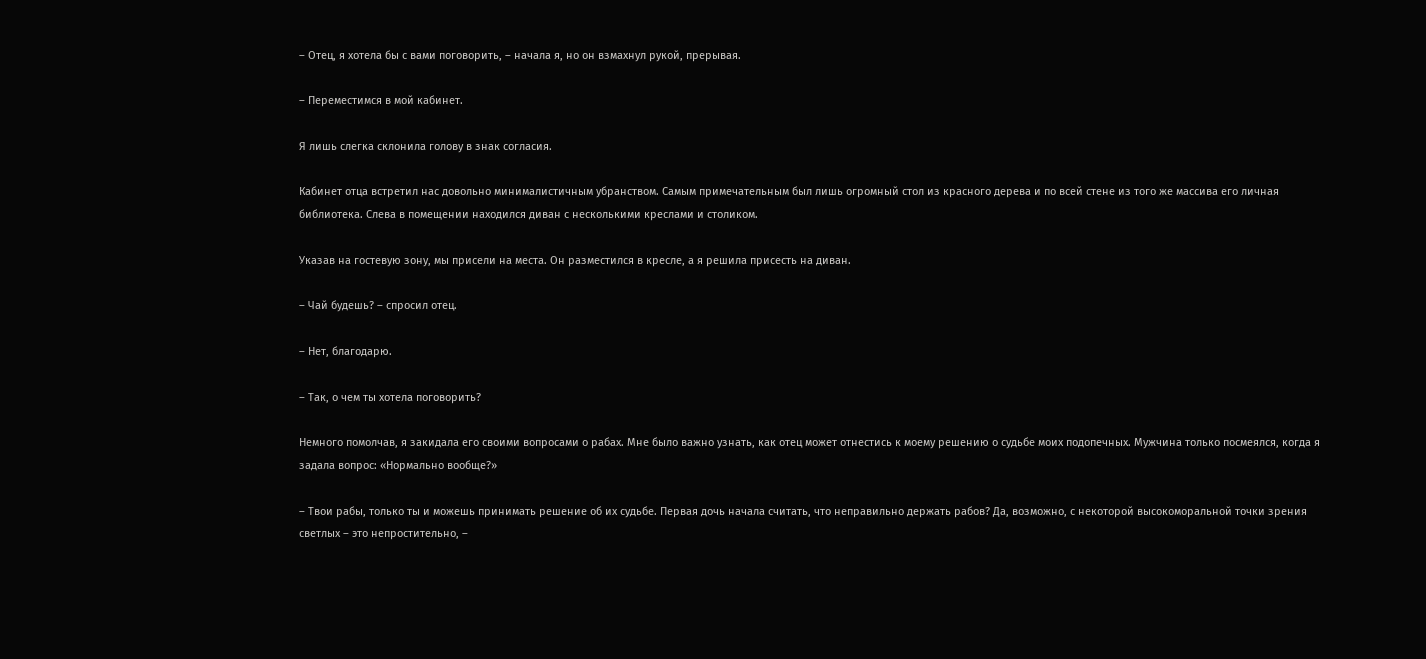– Отец, я хотела бы с вами поговорить, – начала я, но он взмахнул рукой, прерывая.

– Переместимся в мой кабинет.

Я лишь слегка склонила голову в знак согласия.

Кабинет отца встретил нас довольно минималистичным убранством. Самым примечательным был лишь огромный стол из красного дерева и по всей стене из того же массива его личная библиотека. Слева в помещении находился диван с несколькими креслами и столиком.

Указав на гостевую зону, мы присели на места. Он разместился в кресле, а я решила присесть на диван.

– Чай будешь? – спросил отец.

– Нет, благодарю.

– Так, о чем ты хотела поговорить?

Немного помолчав, я закидала его своими вопросами о рабах. Мне было важно узнать, как отец может отнестись к моему решению о судьбе моих подопечных. Мужчина только посмеялся, когда я задала вопрос: «Нормально вообще?»

– Твои рабы, только ты и можешь принимать решение об их судьбе. Первая дочь начала считать, что неправильно держать рабов? Да, возможно, с некоторой высокоморальной точки зрения светлых – это непростительно, –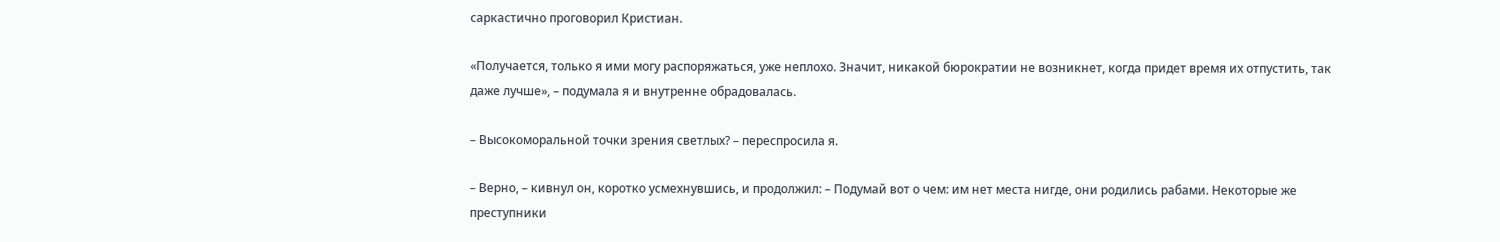саркастично проговорил Кристиан.

«Получается, только я ими могу распоряжаться, уже неплохо. Значит, никакой бюрократии не возникнет, когда придет время их отпустить, так даже лучше», – подумала я и внутренне обрадовалась.

– Высокоморальной точки зрения светлых? – переспросила я.

– Верно, – кивнул он, коротко усмехнувшись, и продолжил: – Подумай вот о чем: им нет места нигде, они родились рабами. Некоторые же преступники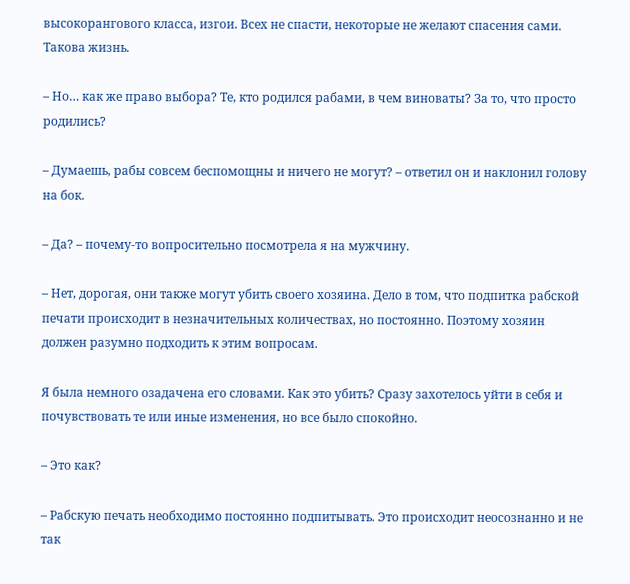высокорангового класса, изгои. Всех не спасти, некоторые не желают спасения сами. Такова жизнь.

– Но… как же право выбора? Те, кто родился рабами, в чем виноваты? За то, что просто родились?

– Думаешь, рабы совсем беспомощны и ничего не могут? – ответил он и наклонил голову на бок.

– Да? – почему-то вопросительно посмотрела я на мужчину.

– Нет, дорогая, они также могут убить своего хозяина. Дело в том, что подпитка рабской печати происходит в незначительных количествах, но постоянно. Поэтому хозяин должен разумно подходить к этим вопросам.

Я была немного озадачена его словами. Как это убить? Сразу захотелось уйти в себя и почувствовать те или иные изменения, но все было спокойно.

– Это как?

– Рабскую печать необходимо постоянно подпитывать. Это происходит неосознанно и не так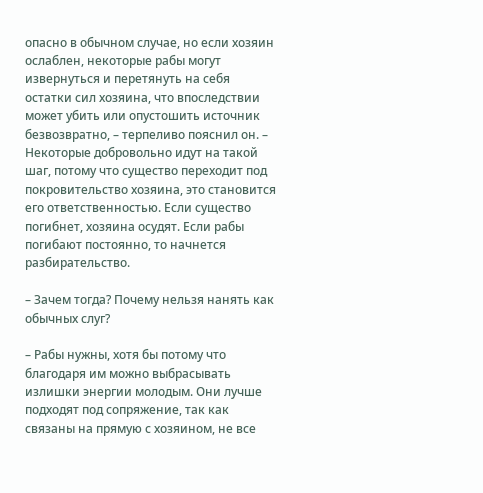опасно в обычном случае, но если хозяин ослаблен, некоторые рабы могут извернуться и перетянуть на себя остатки сил хозяина, что впоследствии может убить или опустошить источник безвозвратно, – терпеливо пояснил он. – Некоторые добровольно идут на такой шаг, потому что существо переходит под покровительство хозяина, это становится его ответственностью. Если существо погибнет, хозяина осудят. Если рабы погибают постоянно, то начнется разбирательство.

– Зачем тогда? Почему нельзя нанять как обычных слуг?

– Рабы нужны, хотя бы потому что благодаря им можно выбрасывать излишки энергии молодым. Они лучше подходят под сопряжение, так как связаны на прямую с хозяином, не все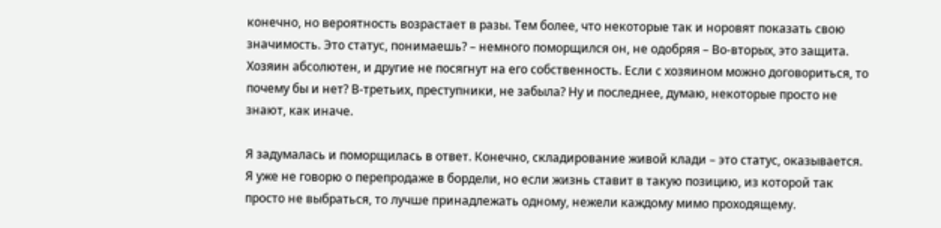конечно, но вероятность возрастает в разы. Тем более, что некоторые так и норовят показать свою значимость. Это статус, понимаешь? – немного поморщился он, не одобряя – Во-вторых, это защита. Хозяин абсолютен, и другие не посягнут на его собственность. Если с хозяином можно договориться, то почему бы и нет? В-третьих, преступники, не забыла? Ну и последнее, думаю, некоторые просто не знают, как иначе.

Я задумалась и поморщилась в ответ. Конечно, складирование живой клади – это статус, оказывается. Я уже не говорю о перепродаже в бордели, но если жизнь ставит в такую позицию, из которой так просто не выбраться, то лучше принадлежать одному, нежели каждому мимо проходящему.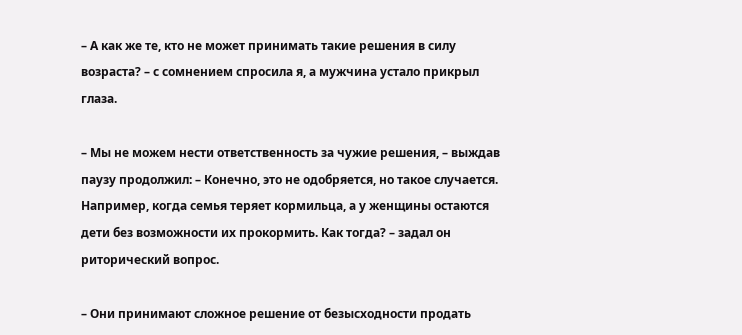– А как же те, кто не может принимать такие решения в силу возраста? – с сомнением спросила я, а мужчина устало прикрыл глаза.

– Мы не можем нести ответственность за чужие решения, – выждав паузу продолжил: – Конечно, это не одобряется, но такое случается. Например, когда семья теряет кормильца, а у женщины остаются дети без возможности их прокормить. Как тогда? – задал он риторический вопрос.

– Они принимают сложное решение от безысходности продать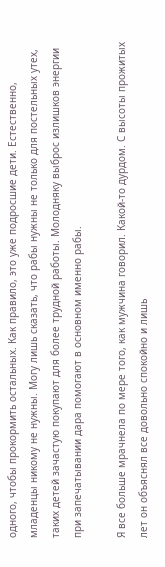одного, чтобы прокормить остальных. Как правило, это уже подросшие дети. Естественно, младенцы никому не нужны. Могу лишь сказать, что рабы нужны не только для постельных утех, таких детей зачастую покупают для более трудной работы. Молодняку выброс излишков энергии при запечатывании дара помогают в основном именно рабы.

Я все больше мрачнела по мере того, как мужчина говорил. Какой-то дурдом. С высоты прожитых лет он объяснял все довольно спокойно и лишь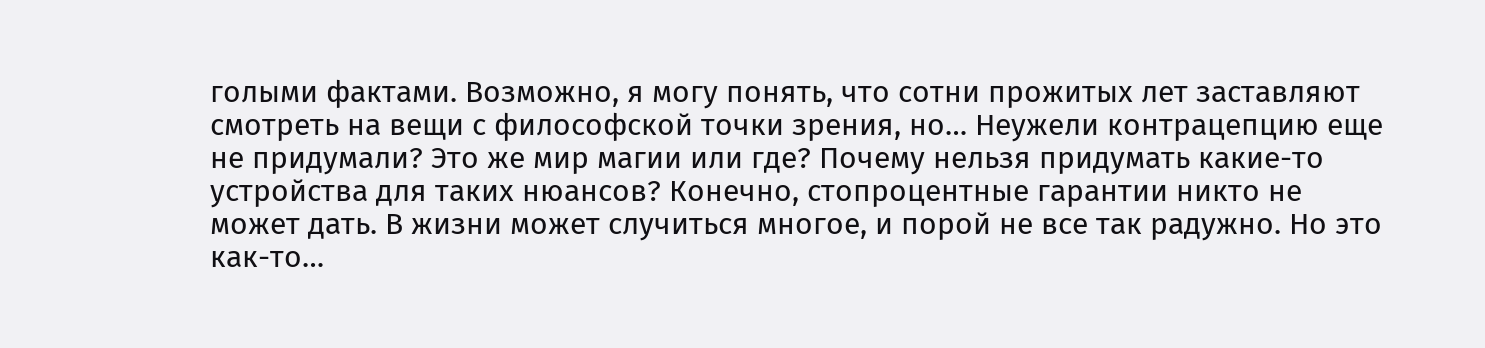голыми фактами. Возможно, я могу понять, что сотни прожитых лет заставляют смотреть на вещи с философской точки зрения, но… Неужели контрацепцию еще не придумали? Это же мир магии или где? Почему нельзя придумать какие-то устройства для таких нюансов? Конечно, стопроцентные гарантии никто не может дать. В жизни может случиться многое, и порой не все так радужно. Но это как-то…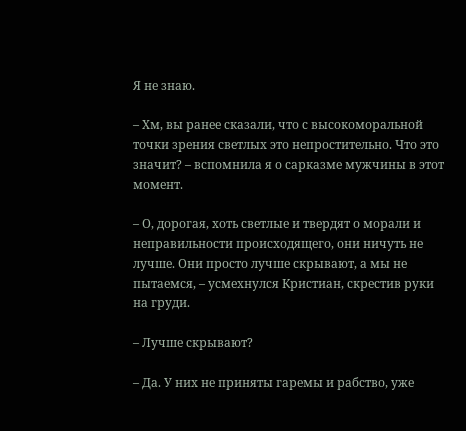Я не знаю.

– Хм, вы ранее сказали, что с высокоморальной точки зрения светлых это непростительно. Что это значит? – вспомнила я о сарказме мужчины в этот момент.

– О, дорогая, хоть светлые и твердят о морали и неправильности происходящего, они ничуть не лучше. Они просто лучше скрывают, а мы не пытаемся, – усмехнулся Кристиан, скрестив руки на груди.

– Лучше скрывают?

– Да. У них не приняты гаремы и рабство, уже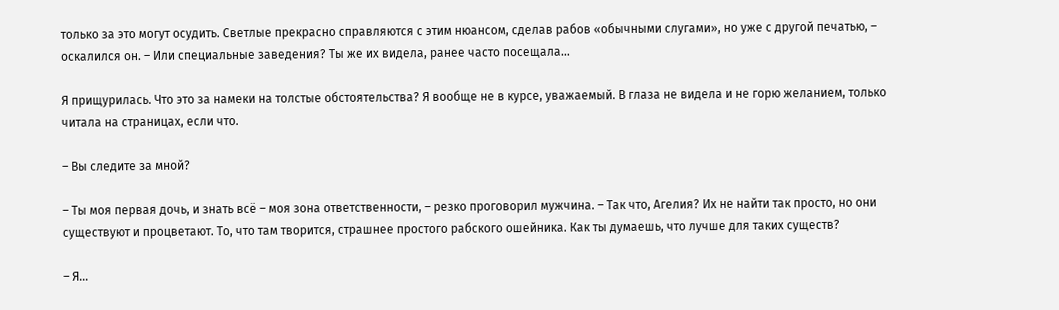только за это могут осудить. Светлые прекрасно справляются с этим нюансом, сделав рабов «обычными слугами», но уже с другой печатью, – оскалился он. – Или специальные заведения? Ты же их видела, ранее часто посещала…

Я прищурилась. Что это за намеки на толстые обстоятельства? Я вообще не в курсе, уважаемый. В глаза не видела и не горю желанием, только читала на страницах, если что.

– Вы следите за мной?

– Ты моя первая дочь, и знать всё – моя зона ответственности, – резко проговорил мужчина. – Так что, Агелия? Их не найти так просто, но они существуют и процветают. То, что там творится, страшнее простого рабского ошейника. Как ты думаешь, что лучше для таких существ?

– Я…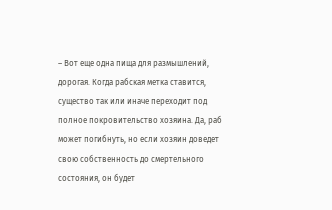– Вот еще одна пища для размышлений, дорогая. Когда рабская метка ставится, существо так или иначе переходит под полное покровительство хозяина. Да, раб может погибнуть, но если хозяин доведет свою собственность до смертельного состояния, он будет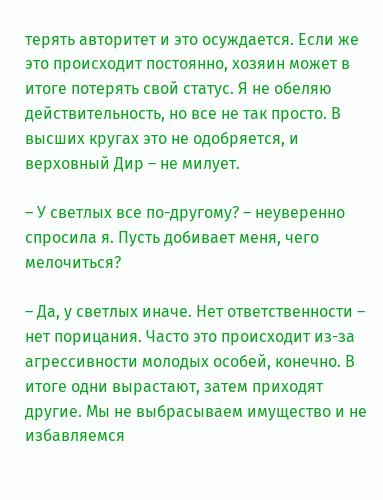терять авторитет и это осуждается. Если же это происходит постоянно, хозяин может в итоге потерять свой статус. Я не обеляю действительность, но все не так просто. В высших кругах это не одобряется, и верховный Дир – не милует.

– У светлых все по-другому? – неуверенно спросила я. Пусть добивает меня, чего мелочиться?

– Да, у светлых иначе. Нет ответственности – нет порицания. Часто это происходит из-за агрессивности молодых особей, конечно. В итоге одни вырастают, затем приходят другие. Мы не выбрасываем имущество и не избавляемся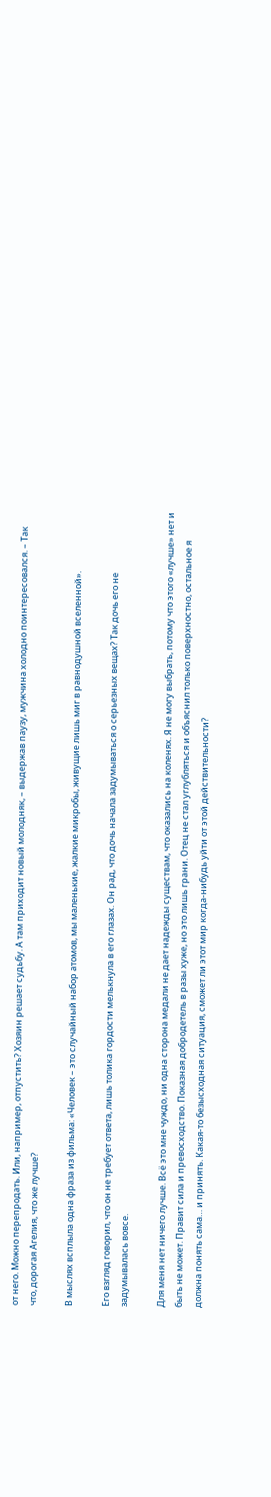от него. Можно перепродать. Или, например, отпустить? Хозяин решает судьбу. А там приходит новый молодняк, – выдержав паузу, мужчина холодно поинтересовался. – Так что, дорогая Агелия, что же лучше?

В мыслях всплыла одна фраза из фильма: «Человек – это случайный набор атомов, мы маленькие, жалкие микробы, живущие лишь миг в равнодушной вселенной».

Его взгляд говорил, что он не требует ответа, лишь толика гордости мелькнула в его глазах. Он рад, что дочь начала задумываться о серьезных вещах? Так дочь его не задумывалась вовсе.

Для меня нет ничего лучше. Всё это мне чуждо, ни одна сторона медали не дает надежды существам, что оказались на коленях. Я не могу выбрать, потому что этого «лучше» нет и быть не может. Правит сила и превосходство. Показная добродетель в разы хуже, но это лишь грани. Отец не стал углубляться и объяснил только поверхностно, остальное я должна понять сама… и принять. Какая-то безысходная ситуация, сможет ли этот мир когда-нибудь уйти от этой действительности?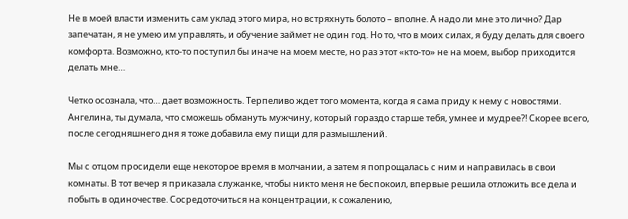Не в моей власти изменить сам уклад этого мира, но встряхнуть болото – вполне. А надо ли мне это лично? Дар запечатан, я не умею им управлять, и обучение займет не один год. Но то, что в моих силах, я буду делать для своего комфорта. Возможно, кто-то поступил бы иначе на моем месте, но раз этот «кто-то» не на моем, выбор приходится делать мне…

Четко осознала, что… дает возможность. Терпеливо ждет того момента, когда я сама приду к нему с новостями. Ангелина, ты думала, что сможешь обмануть мужчину, который гораздо старше тебя, умнее и мудрее?! Скорее всего, после сегодняшнего дня я тоже добавила ему пищи для размышлений.

Мы с отцом просидели еще некоторое время в молчании, а затем я попрощалась с ним и направилась в свои комнаты. В тот вечер я приказала служанке, чтобы никто меня не беспокоил, впервые решила отложить все дела и побыть в одиночестве. Сосредоточиться на концентрации, к сожалению,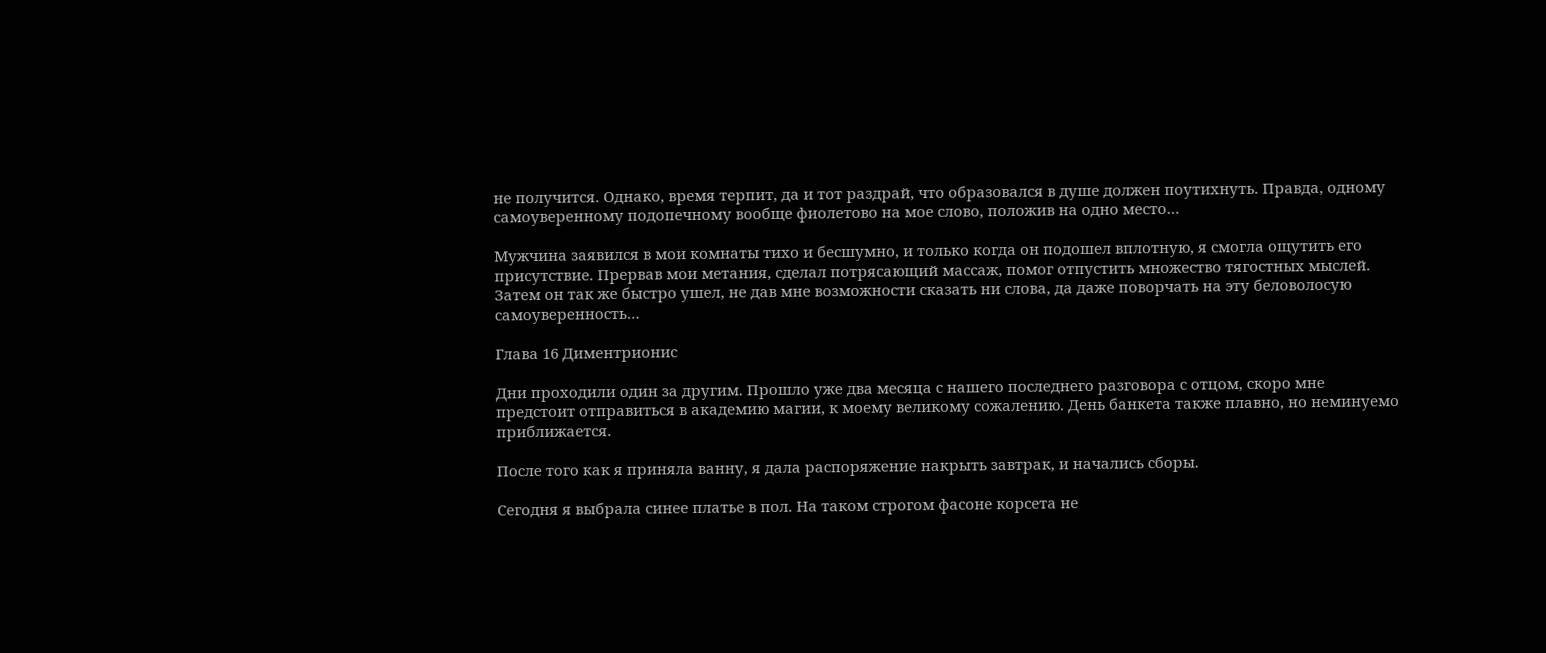не получится. Однако, время терпит, да и тот раздрай, что образовался в душе должен поутихнуть. Правда, одному самоуверенному подопечному вообще фиолетово на мое слово, положив на одно место…

Мужчина заявился в мои комнаты тихо и бесшумно, и только когда он подошел вплотную, я смогла ощутить его присутствие. Прервав мои метания, сделал потрясающий массаж, помог отпустить множество тягостных мыслей. Затем он так же быстро ушел, не дав мне возможности сказать ни слова, да даже поворчать на эту беловолосую самоуверенность…

Глава 16 Диментрионис

Дни проходили один за другим. Прошло уже два месяца с нашего последнего разговора с отцом, скоро мне предстоит отправиться в академию магии, к моему великому сожалению. День банкета также плавно, но неминуемо приближается.

После того как я приняла ванну, я дала распоряжение накрыть завтрак, и начались сборы.

Сегодня я выбрала синее платье в пол. На таком строгом фасоне корсета не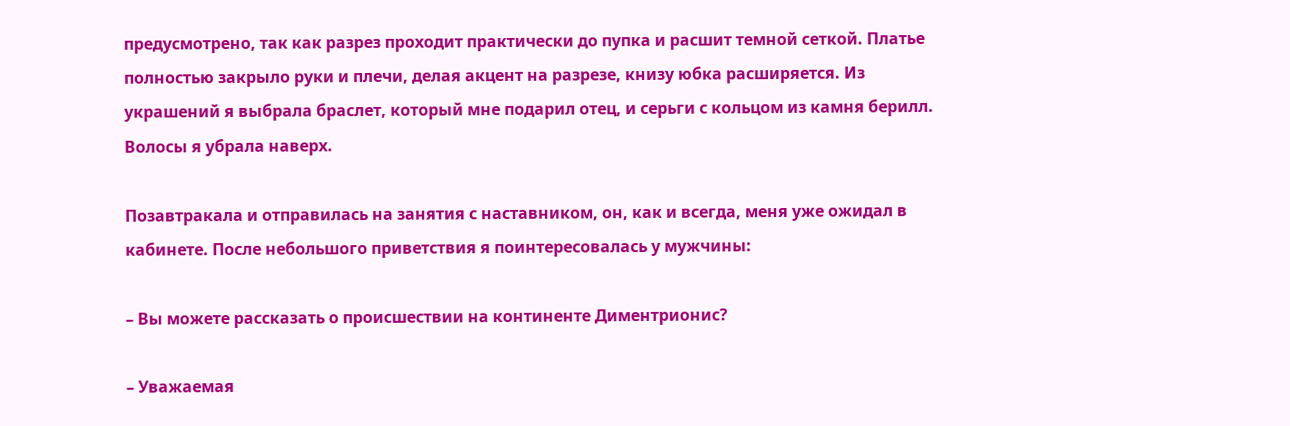предусмотрено, так как разрез проходит практически до пупка и расшит темной сеткой. Платье полностью закрыло руки и плечи, делая акцент на разрезе, книзу юбка расширяется. Из украшений я выбрала браслет, который мне подарил отец, и серьги с кольцом из камня берилл. Волосы я убрала наверх.

Позавтракала и отправилась на занятия с наставником, он, как и всегда, меня уже ожидал в кабинете. После небольшого приветствия я поинтересовалась у мужчины:

– Вы можете рассказать о происшествии на континенте Диментрионис?

– Уважаемая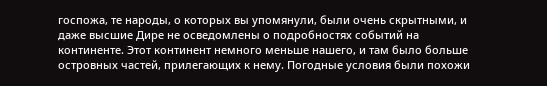госпожа, те народы, о которых вы упомянули, были очень скрытными, и даже высшие Дире не осведомлены о подробностях событий на континенте. Этот континент немного меньше нашего, и там было больше островных частей, прилегающих к нему. Погодные условия были похожи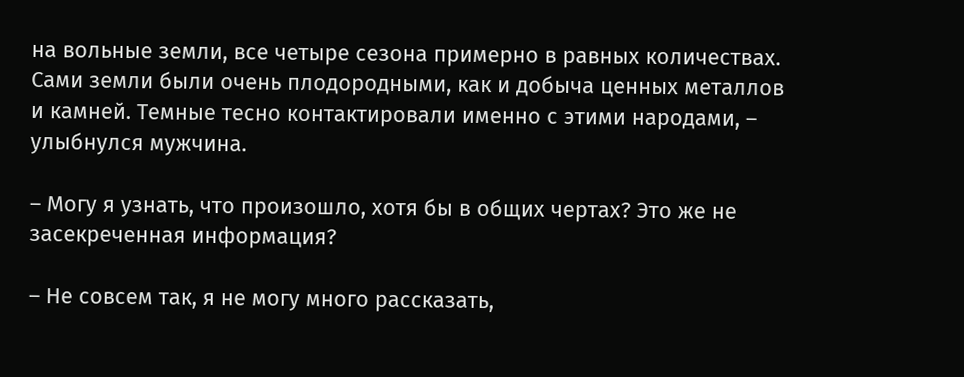на вольные земли, все четыре сезона примерно в равных количествах. Сами земли были очень плодородными, как и добыча ценных металлов и камней. Темные тесно контактировали именно с этими народами, – улыбнулся мужчина.

– Могу я узнать, что произошло, хотя бы в общих чертах? Это же не засекреченная информация?

– Не совсем так, я не могу много рассказать,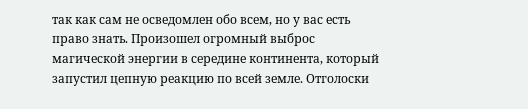так как сам не осведомлен обо всем, но у вас есть право знать. Произошел огромный выброс магической энергии в середине континента, который запустил цепную реакцию по всей земле. Отголоски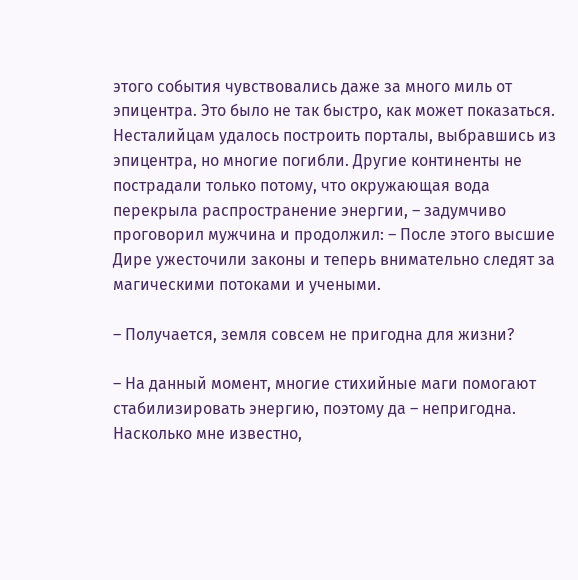этого события чувствовались даже за много миль от эпицентра. Это было не так быстро, как может показаться. Несталийцам удалось построить порталы, выбравшись из эпицентра, но многие погибли. Другие континенты не пострадали только потому, что окружающая вода перекрыла распространение энергии, – задумчиво проговорил мужчина и продолжил: – После этого высшие Дире ужесточили законы и теперь внимательно следят за магическими потоками и учеными.

– Получается, земля совсем не пригодна для жизни?

– На данный момент, многие стихийные маги помогают стабилизировать энергию, поэтому да – непригодна. Насколько мне известно,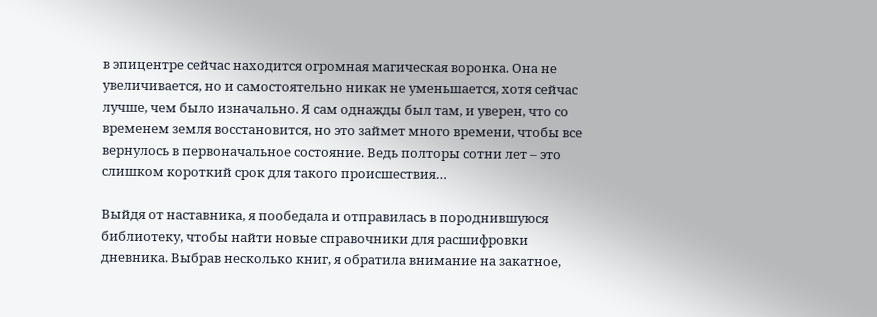в эпицентре сейчас находится огромная магическая воронка. Она не увеличивается, но и самостоятельно никак не уменьшается, хотя сейчас лучше, чем было изначально. Я сам однажды был там, и уверен, что со временем земля восстановится, но это займет много времени, чтобы все вернулось в первоначальное состояние. Ведь полторы сотни лет – это слишком короткий срок для такого происшествия…

Выйдя от наставника, я пообедала и отправилась в породнившуюся библиотеку, чтобы найти новые справочники для расшифровки дневника. Выбрав несколько книг, я обратила внимание на закатное,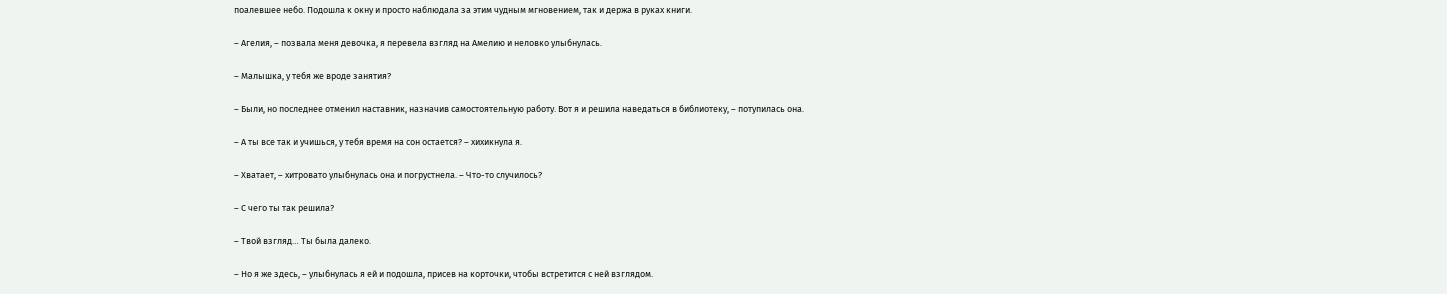поалевшее небо. Подошла к окну и просто наблюдала за этим чудным мгновением, так и держа в руках книги.

– Агелия, – позвала меня девочка, я перевела взгляд на Амелию и неловко улыбнулась.

– Малышка, у тебя же вроде занятия?

– Были, но последнее отменил наставник, назначив самостоятельную работу. Вот я и решила наведаться в библиотеку, – потупилась она.

– А ты все так и учишься, у тебя время на сон остается? – хихикнула я.

– Хватает, – хитровато улыбнулась она и погрустнела. – Что-то случилось?

– С чего ты так решила?

– Твой взгляд… Ты была далеко.

– Но я же здесь, – улыбнулась я ей и подошла, присев на корточки, чтобы встретится с ней взглядом.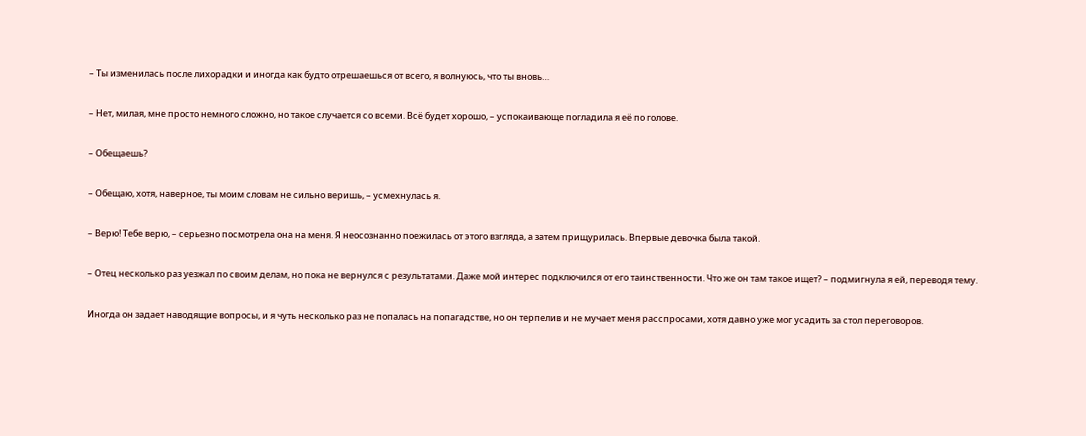– Ты изменилась после лихорадки и иногда как будто отрешаешься от всего, я волнуюсь, что ты вновь…

– Нет, милая, мне просто немного сложно, но такое случается со всеми. Всё будет хорошо, – успокаивающе погладила я её по голове.

– Обещаешь?

– Обещаю, хотя, наверное, ты моим словам не сильно веришь, – усмехнулась я.

– Верю! Тебе верю, – серьезно посмотрела она на меня. Я неосознанно поежилась от этого взгляда, а затем прищурилась. Впервые девочка была такой.

– Отец несколько раз уезжал по своим делам, но пока не вернулся с результатами. Даже мой интерес подключился от его таинственности. Что же он там такое ищет? – подмигнула я ей, переводя тему.

Иногда он задает наводящие вопросы, и я чуть несколько раз не попалась на попагадстве, но он терпелив и не мучает меня расспросами, хотя давно уже мог усадить за стол переговоров.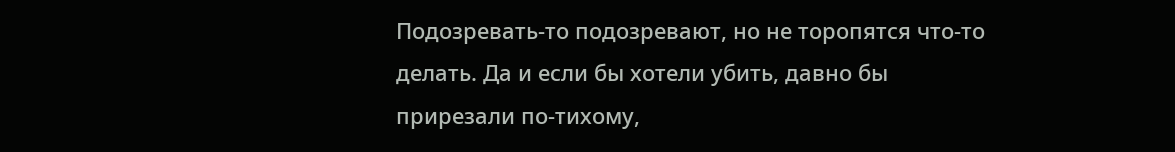Подозревать-то подозревают, но не торопятся что-то делать. Да и если бы хотели убить, давно бы прирезали по-тихому,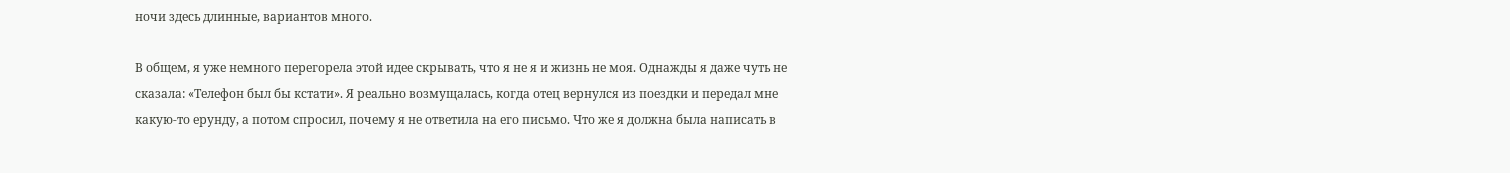ночи здесь длинные, вариантов много.

В общем, я уже немного перегорела этой идее скрывать, что я не я и жизнь не моя. Однажды я даже чуть не сказала: «Телефон был бы кстати». Я реально возмущалась, когда отец вернулся из поездки и передал мне какую-то ерунду, а потом спросил, почему я не ответила на его письмо. Что же я должна была написать в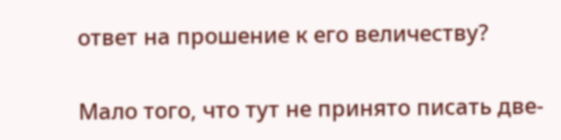ответ на прошение к его величеству?

Мало того, что тут не принято писать две-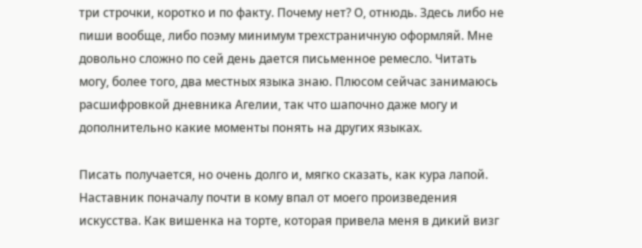три строчки, коротко и по факту. Почему нет? О, отнюдь. Здесь либо не пиши вообще, либо поэму минимум трехстраничную оформляй. Мне довольно сложно по сей день дается письменное ремесло. Читать могу, более того, два местных языка знаю. Плюсом сейчас занимаюсь расшифровкой дневника Агелии, так что шапочно даже могу и дополнительно какие моменты понять на других языках.

Писать получается, но очень долго и, мягко сказать, как кура лапой. Наставник поначалу почти в кому впал от моего произведения искусства. Как вишенка на торте, которая привела меня в дикий визг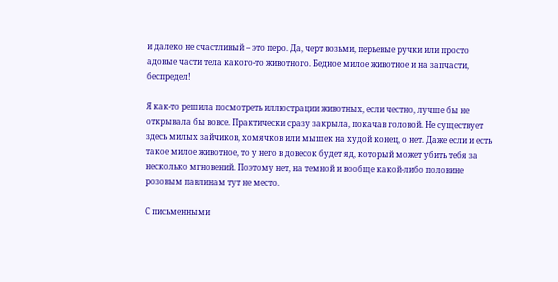и далеко не счастливый – это перо. Да, черт возьми, перьевые ручки или просто адовые части тела какого-то животного. Бедное милое животное и на запчасти, беспредел!

Я как-то решила посмотреть иллюстрации животных, если честно, лучше бы не открывала бы вовсе. Практически сразу закрыла, покачав головой. Не существует здесь милых зайчиков, хомячков или мышек на худой конец, о нет. Даже если и есть такое милое животное, то у него в довесок будет яд, который может убить тебя за несколько мгновений. Поэтому нет, на темной и вообще какой-либо половине розовым павлинам тут не место.

С письменными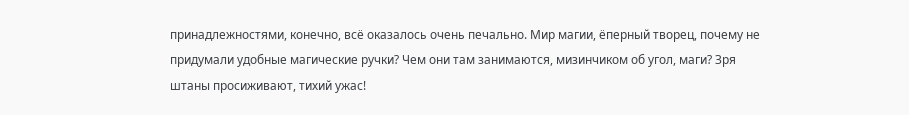принадлежностями, конечно, всё оказалось очень печально. Мир магии, ёперный творец, почему не придумали удобные магические ручки? Чем они там занимаются, мизинчиком об угол, маги? Зря штаны просиживают, тихий ужас!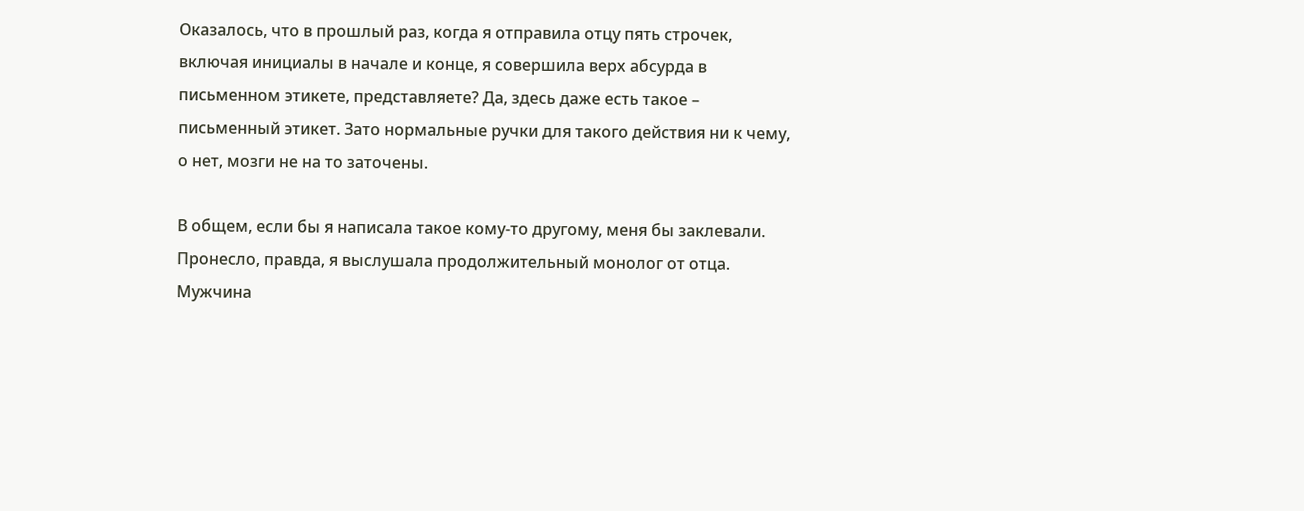Оказалось, что в прошлый раз, когда я отправила отцу пять строчек, включая инициалы в начале и конце, я совершила верх абсурда в письменном этикете, представляете? Да, здесь даже есть такое – письменный этикет. Зато нормальные ручки для такого действия ни к чему, о нет, мозги не на то заточены.

В общем, если бы я написала такое кому-то другому, меня бы заклевали. Пронесло, правда, я выслушала продолжительный монолог от отца. Мужчина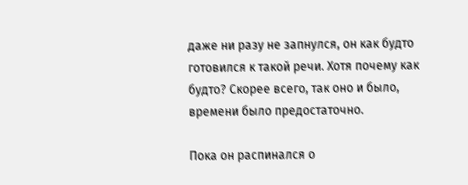даже ни разу не запнулся, он как будто готовился к такой речи. Хотя почему как будто? Скорее всего, так оно и было, времени было предостаточно.

Пока он распинался о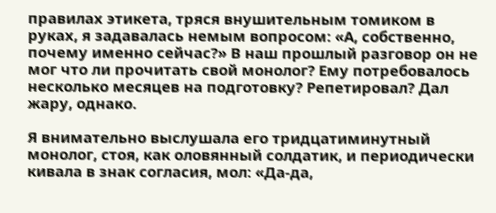правилах этикета, тряся внушительным томиком в руках, я задавалась немым вопросом: «А, собственно, почему именно сейчас?» В наш прошлый разговор он не мог что ли прочитать свой монолог? Ему потребовалось несколько месяцев на подготовку? Репетировал? Дал жару, однако.

Я внимательно выслушала его тридцатиминутный монолог, стоя, как оловянный солдатик, и периодически кивала в знак согласия, мол: «Да-да,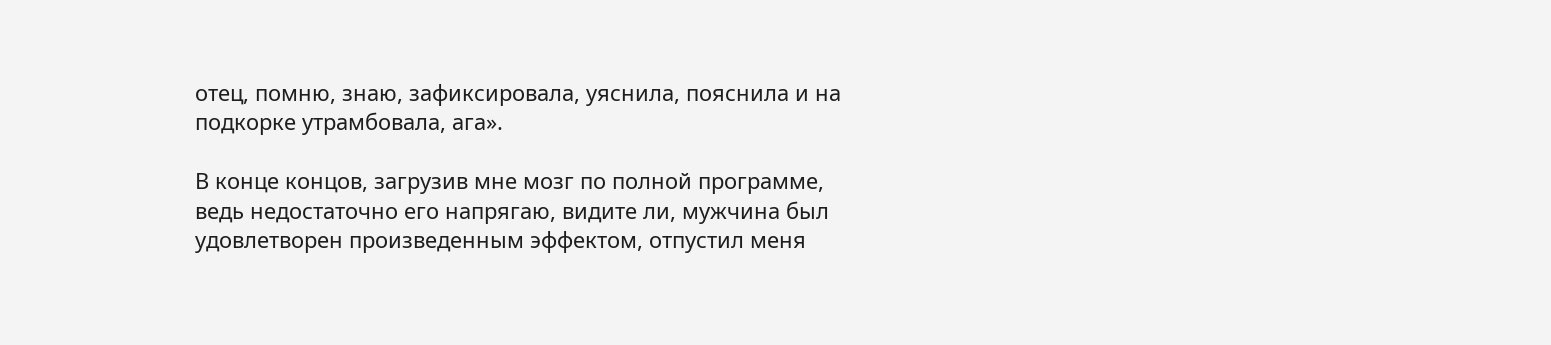отец, помню, знаю, зафиксировала, уяснила, пояснила и на подкорке утрамбовала, ага».

В конце концов, загрузив мне мозг по полной программе, ведь недостаточно его напрягаю, видите ли, мужчина был удовлетворен произведенным эффектом, отпустил меня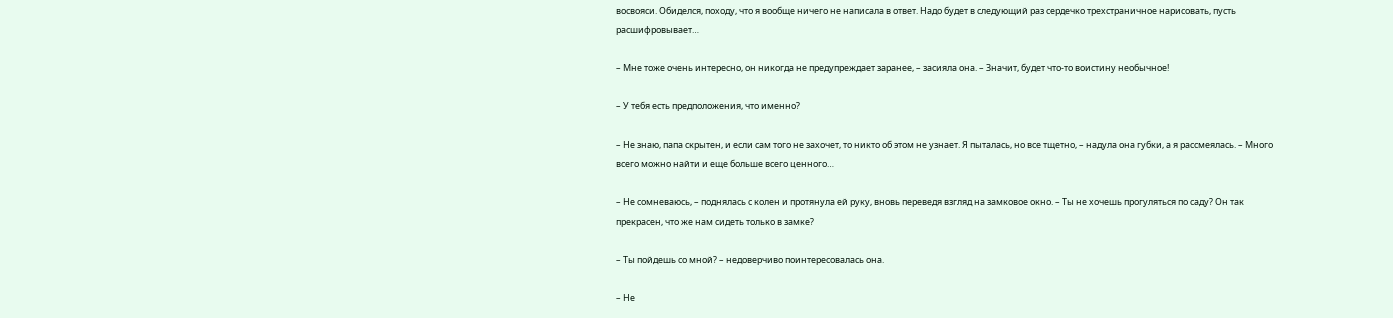восвояси. Обиделся, походу, что я вообще ничего не написала в ответ. Надо будет в следующий раз сердечко трехстраничное нарисовать, пусть расшифровывает…

– Мне тоже очень интересно, он никогда не предупреждает заранее, – засияла она. – Значит, будет что-то воистину необычное!

– У тебя есть предположения, что именно?

– Не знаю, папа скрытен, и если сам того не захочет, то никто об этом не узнает. Я пыталась, но все тщетно, – надула она губки, а я рассмеялась. – Много всего можно найти и еще больше всего ценного…

– Не сомневаюсь, – поднялась с колен и протянула ей руку, вновь переведя взгляд на замковое окно. – Ты не хочешь прогуляться по саду? Он так прекрасен, что же нам сидеть только в замке?

– Ты пойдешь со мной? – недоверчиво поинтересовалась она.

– Не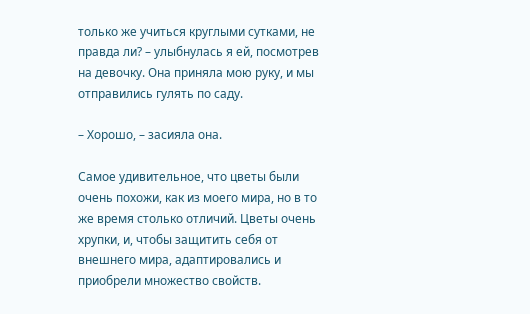только же учиться круглыми сутками, не правда ли? – улыбнулась я ей, посмотрев на девочку. Она приняла мою руку, и мы отправились гулять по саду.

– Хорошо, – засияла она.

Самое удивительное, что цветы были очень похожи, как из моего мира, но в то же время столько отличий. Цветы очень хрупки, и, чтобы защитить себя от внешнего мира, адаптировались и приобрели множество свойств.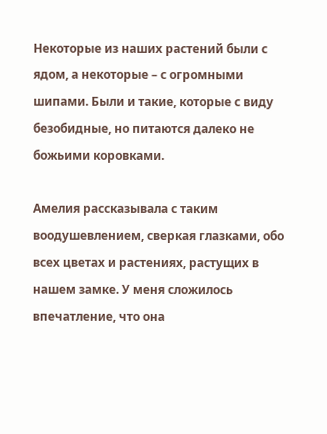Некоторые из наших растений были с ядом, а некоторые – с огромными шипами. Были и такие, которые с виду безобидные, но питаются далеко не божьими коровками.

Амелия рассказывала с таким воодушевлением, сверкая глазками, обо всех цветах и растениях, растущих в нашем замке. У меня сложилось впечатление, что она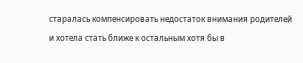старалась компенсировать недостаток внимания родителей и хотела стать ближе к остальным хотя бы в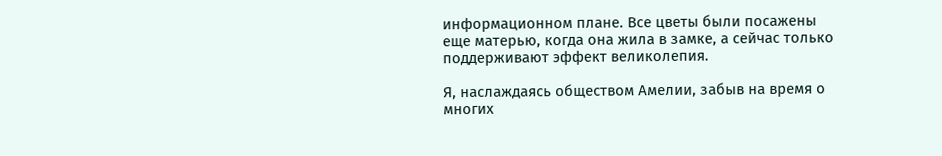информационном плане. Все цветы были посажены еще матерью, когда она жила в замке, а сейчас только поддерживают эффект великолепия.

Я, наслаждаясь обществом Амелии, забыв на время о многих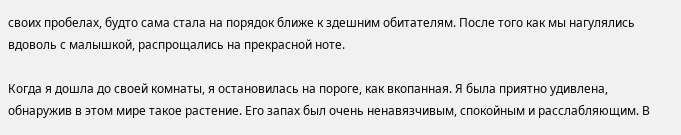своих пробелах, будто сама стала на порядок ближе к здешним обитателям. После того как мы нагулялись вдоволь с малышкой, распрощались на прекрасной ноте.

Когда я дошла до своей комнаты, я остановилась на пороге, как вкопанная. Я была приятно удивлена, обнаружив в этом мире такое растение. Его запах был очень ненавязчивым, спокойным и расслабляющим. В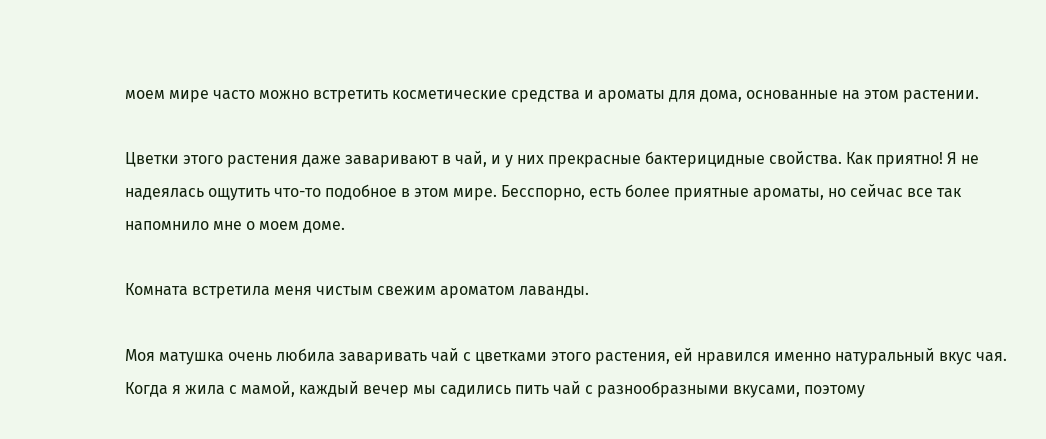моем мире часто можно встретить косметические средства и ароматы для дома, основанные на этом растении.

Цветки этого растения даже заваривают в чай, и у них прекрасные бактерицидные свойства. Как приятно! Я не надеялась ощутить что-то подобное в этом мире. Бесспорно, есть более приятные ароматы, но сейчас все так напомнило мне о моем доме.

Комната встретила меня чистым свежим ароматом лаванды.

Моя матушка очень любила заваривать чай с цветками этого растения, ей нравился именно натуральный вкус чая. Когда я жила с мамой, каждый вечер мы садились пить чай с разнообразными вкусами, поэтому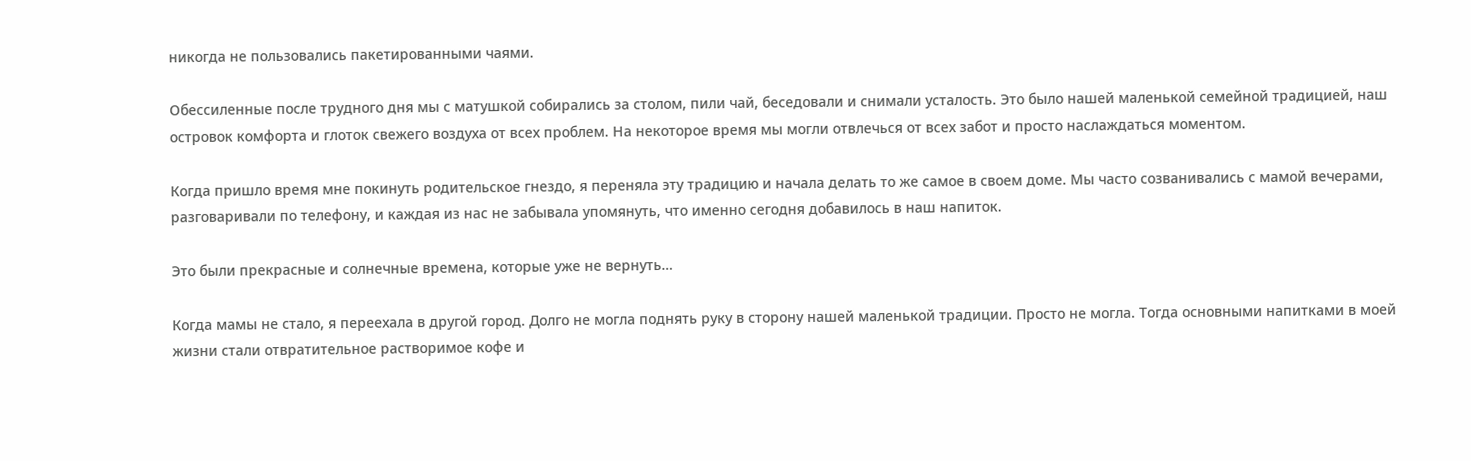никогда не пользовались пакетированными чаями.

Обессиленные после трудного дня мы с матушкой собирались за столом, пили чай, беседовали и снимали усталость. Это было нашей маленькой семейной традицией, наш островок комфорта и глоток свежего воздуха от всех проблем. На некоторое время мы могли отвлечься от всех забот и просто наслаждаться моментом.

Когда пришло время мне покинуть родительское гнездо, я переняла эту традицию и начала делать то же самое в своем доме. Мы часто созванивались с мамой вечерами, разговаривали по телефону, и каждая из нас не забывала упомянуть, что именно сегодня добавилось в наш напиток.

Это были прекрасные и солнечные времена, которые уже не вернуть…

Когда мамы не стало, я переехала в другой город. Долго не могла поднять руку в сторону нашей маленькой традиции. Просто не могла. Тогда основными напитками в моей жизни стали отвратительное растворимое кофе и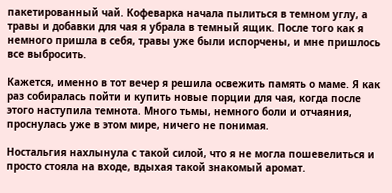пакетированный чай. Кофеварка начала пылиться в темном углу, а травы и добавки для чая я убрала в темный ящик. После того как я немного пришла в себя, травы уже были испорчены, и мне пришлось все выбросить.

Кажется, именно в тот вечер я решила освежить память о маме. Я как раз собиралась пойти и купить новые порции для чая, когда после этого наступила темнота. Много тьмы, немного боли и отчаяния, проснулась уже в этом мире, ничего не понимая.

Ностальгия нахлынула с такой силой, что я не могла пошевелиться и просто стояла на входе, вдыхая такой знакомый аромат.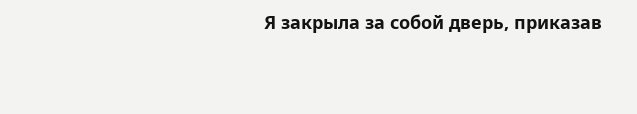Я закрыла за собой дверь, приказав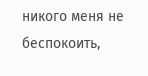никого меня не беспокоить,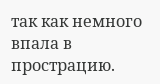так как немного впала в прострацию.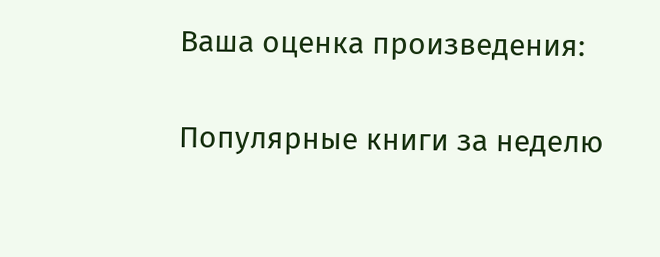Ваша оценка произведения:

Популярные книги за неделю